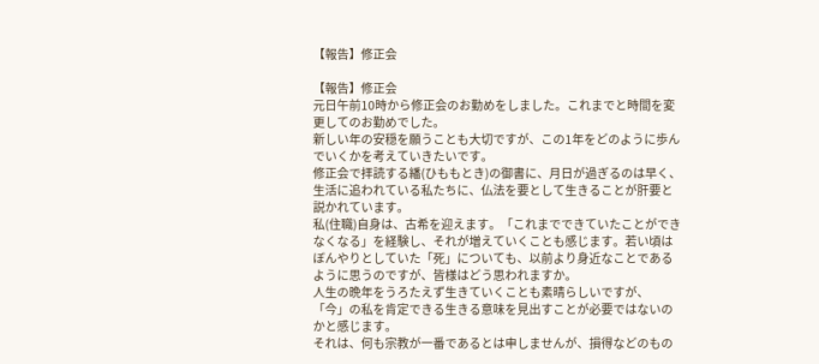【報告】修正会

【報告】修正会
元日午前10時から修正会のお勤めをしました。これまでと時間を変更してのお勤めでした。
新しい年の安穏を願うことも大切ですが、この1年をどのように歩んでいくかを考えていきたいです。
修正会で拝読する繙(ひももとき)の御書に、月日が過ぎるのは早く、生活に追われている私たちに、仏法を要として生きることが肝要と説かれています。
私(住職)自身は、古希を迎えます。「これまでできていたことができなくなる」を経験し、それが増えていくことも感じます。若い頃はぼんやりとしていた「死」についても、以前より身近なことであるように思うのですが、皆様はどう思われますか。
人生の晩年をうろたえず生きていくことも素晴らしいですが、「今」の私を肯定できる生きる意味を見出すことが必要ではないのかと感じます。
それは、何も宗教が一番であるとは申しませんが、損得などのもの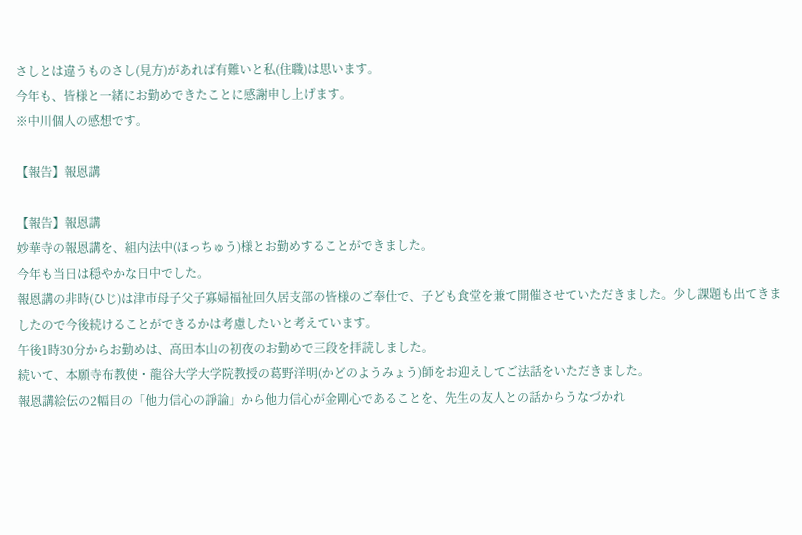さしとは違うものさし(見方)があれば有難いと私(住職)は思います。
今年も、皆様と一緒にお勤めできたことに感謝申し上げます。
※中川個人の感想です。

【報告】報恩講

【報告】報恩講
妙華寺の報恩講を、組内法中(ほっちゅう)様とお勤めすることができました。
今年も当日は穏やかな日中でした。
報恩講の非時(ひじ)は津市母子父子寡婦福祉回久居支部の皆様のご奉仕で、子ども食堂を兼て開催させていただきました。少し課題も出てきましたので今後続けることができるかは考慮したいと考えています。
午後1時30分からお勤めは、高田本山の初夜のお勤めで三段を拝読しました。
続いて、本願寺布教使・龍谷大学大学院教授の葛野洋明(かどのようみょう)師をお迎えしてご法話をいただきました。
報恩講絵伝の2幅目の「他力信心の諍論」から他力信心が金剛心であることを、先生の友人との話からうなづかれ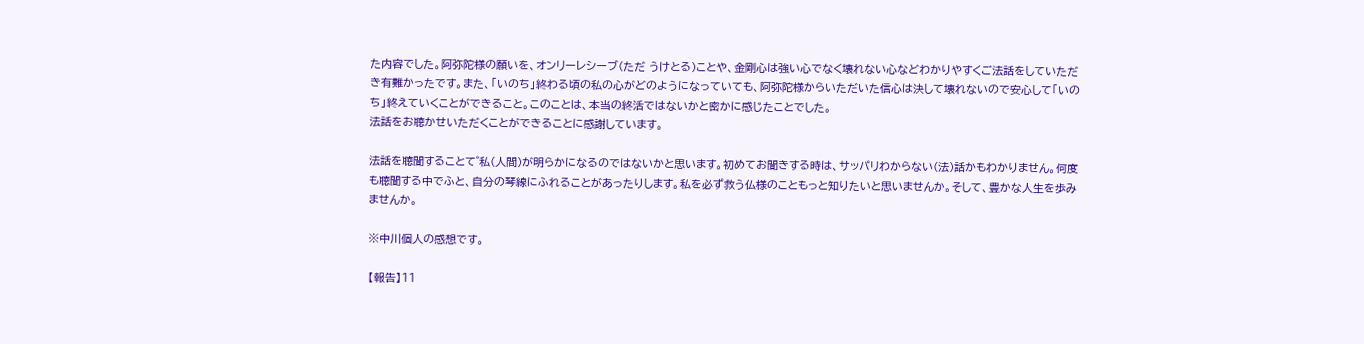た内容でした。阿弥陀様の願いを、オンリーレシーブ(ただ うけとる)ことや、金剛心は強い心でなく壊れない心などわかりやすくご法話をしていただき有難かったです。また、「いのち」終わる頃の私の心がどのようになっていても、阿弥陀様からいただいた信心は決して壊れないので安心して「いのち」終えていくことができること。このことは、本当の終活ではないかと密かに感じたことでした。
法話をお聴かせいただくことができることに感謝しています。

法話を聴聞することて゜私(人間)が明らかになるのではないかと思います。初めてお聞きする時は、サッパリわからない(法)話かもわかりません。何度も聴聞する中でふと、自分の琴線にふれることがあったりします。私を必ず救う仏様のこともっと知りたいと思いませんか。そして、豊かな人生を歩みませんか。

※中川個人の感想です。

【報告】11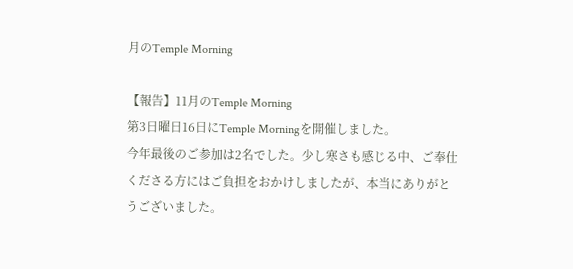月のTemple Morning

【報告】11月のTemple Morning
第3日曜日16日にTemple Morningを開催しました。
今年最後のご参加は2名でした。少し寒さも感じる中、ご奉仕くださる方にはご負担をおかけしましたが、本当にありがとうございました。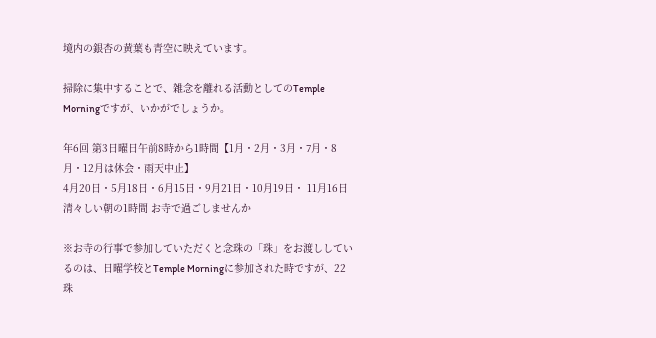境内の銀杏の黄葉も青空に映えています。

掃除に集中することで、雑念を離れる活動としてのTemple Morningですが、いかがでしょうか。

年6回 第3日曜日午前8時から1時間【1月・2月・3月・7月・8月・12月は休会・雨天中止】
4月20日・5月18日・6月15日・9月21日・10月19日・ 11月16日
清々しい朝の1時間 お寺で過ごしませんか

※お寺の行事で参加していただくと念珠の「珠」をお渡ししているのは、日曜学校とTemple Morningに参加された時ですが、22珠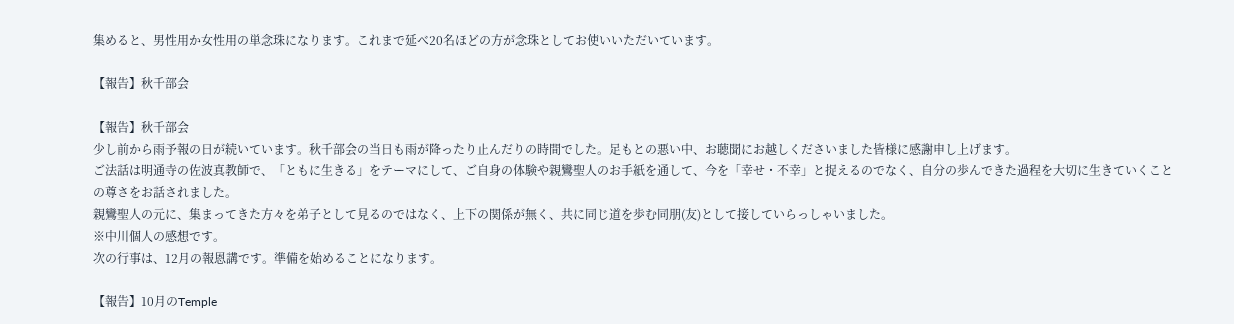集めると、男性用か女性用の単念珠になります。これまで延べ20名ほどの方が念珠としてお使いいただいています。

【報告】秋千部会

【報告】秋千部会
少し前から雨予報の日が続いています。秋千部会の当日も雨が降ったり止んだりの時間でした。足もとの悪い中、お聴聞にお越しくださいました皆様に感謝申し上げます。
ご法話は明通寺の佐波真教師で、「ともに生きる」をテーマにして、ご自身の体験や親鸞聖人のお手紙を通して、今を「幸せ・不幸」と捉えるのでなく、自分の歩んできた過程を大切に生きていくことの尊さをお話されました。
親鸞聖人の元に、集まってきた方々を弟子として見るのではなく、上下の関係が無く、共に同じ道を歩む同朋(友)として接していらっしゃいました。
※中川個人の感想です。
次の行事は、12月の報恩講です。準備を始めることになります。

【報告】10月のTemple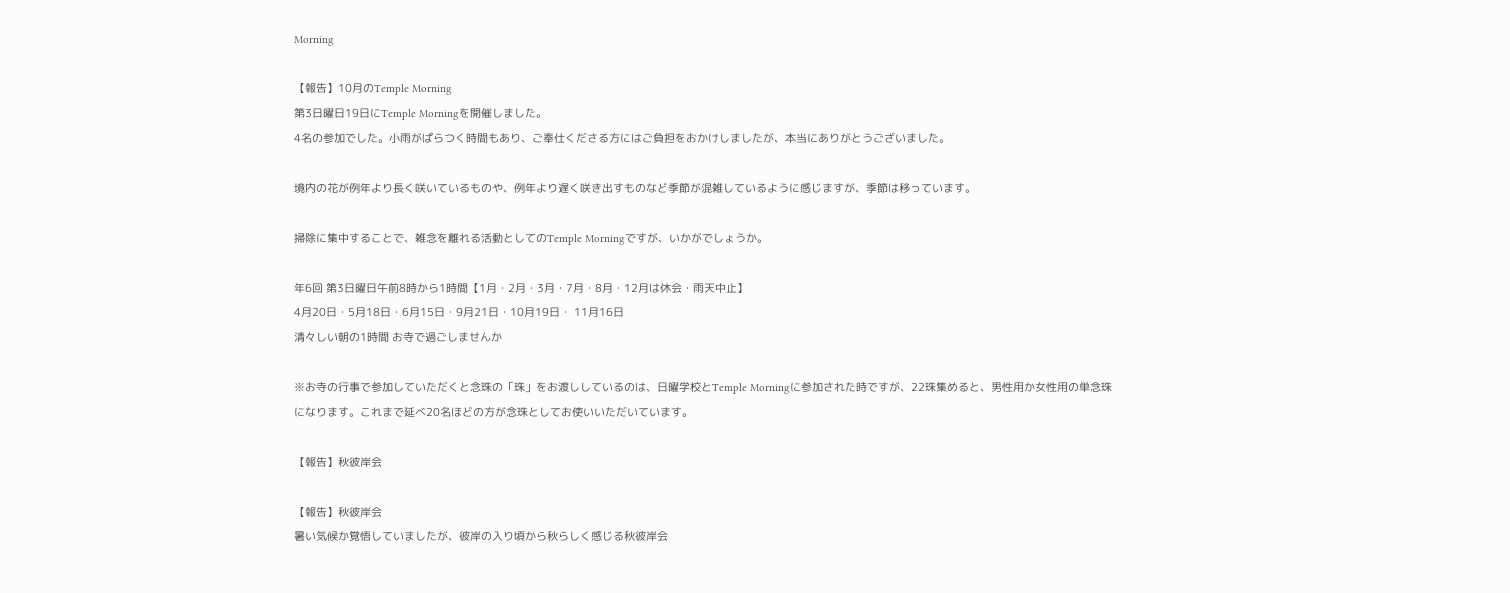Morning

【報告】10月のTemple Morning
第3日曜日19日にTemple Morningを開催しました。
4名の参加でした。小雨がぱらつく時間もあり、ご奉仕くださる方にはご負担をおかけしましたが、本当にありがとうございました。

境内の花が例年より長く咲いているものや、例年より遅く咲き出すものなど季節が混雑しているように感じますが、季節は移っています。

掃除に集中することで、雑念を離れる活動としてのTemple Morningですが、いかがでしょうか。

年6回 第3日曜日午前8時から1時間【1月・2月・3月・7月・8月・12月は休会・雨天中止】
4月20日・5月18日・6月15日・9月21日・10月19日・ 11月16日
清々しい朝の1時間 お寺で過ごしませんか

※お寺の行事で参加していただくと念珠の「珠」をお渡ししているのは、日曜学校とTemple Morningに参加された時ですが、22珠集めると、男性用か女性用の単念珠になります。これまで延べ20名ほどの方が念珠としてお使いいただいています。

【報告】秋彼岸会

【報告】秋彼岸会
暑い気候か覚悟していましたが、彼岸の入り頃から秋らしく感じる秋彼岸会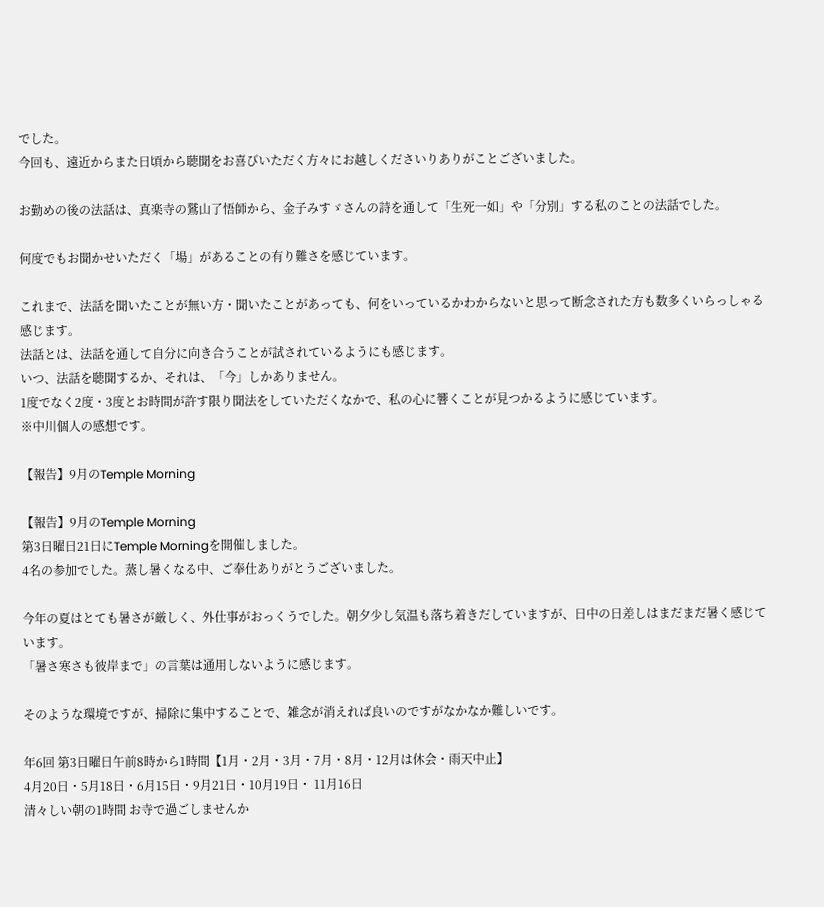でした。
今回も、遠近からまた日頃から聴聞をお喜びいただく方々にお越しくださいりありがことございました。

お勤めの後の法話は、真楽寺の鷲山了悟師から、金子みすゞさんの詩を通して「生死一如」や「分別」する私のことの法話でした。

何度でもお聞かせいただく「場」があることの有り難さを感じています。

これまで、法話を聞いたことが無い方・聞いたことがあっても、何をいっているかわからないと思って断念された方も数多くいらっしゃる感じます。
法話とは、法話を通して自分に向き合うことが試されているようにも感じます。
いつ、法話を聴聞するか、それは、「今」しかありません。
1度でなく2度・3度とお時間が許す限り聞法をしていただくなかで、私の心に響くことが見つかるように感じています。
※中川個人の感想です。

【報告】9月のTemple Morning

【報告】9月のTemple Morning
第3日曜日21日にTemple Morningを開催しました。
4名の参加でした。蒸し暑くなる中、ご奉仕ありがとうございました。

今年の夏はとても暑さが厳しく、外仕事がおっくうでした。朝夕少し気温も落ち着きだしていますが、日中の日差しはまだまだ暑く感じています。
「暑さ寒さも彼岸まで」の言葉は通用しないように感じます。

そのような環境ですが、掃除に集中することで、雑念が消えれば良いのですがなかなか難しいです。

年6回 第3日曜日午前8時から1時間【1月・2月・3月・7月・8月・12月は休会・雨天中止】
4月20日・5月18日・6月15日・9月21日・10月19日・ 11月16日
清々しい朝の1時間 お寺で過ごしませんか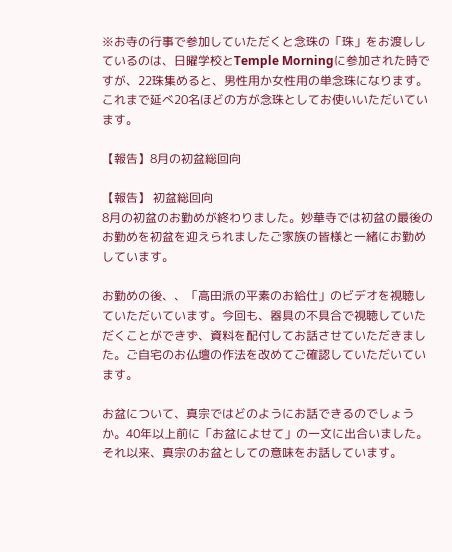※お寺の行事で参加していただくと念珠の「珠」をお渡ししているのは、日曜学校とTemple Morningに参加された時ですが、22珠集めると、男性用か女性用の単念珠になります。これまで延べ20名ほどの方が念珠としてお使いいただいています。

【報告】8月の初盆総回向

【報告】 初盆総回向
8月の初盆のお勤めが終わりました。妙華寺では初盆の最後のお勤めを初盆を迎えられましたご家族の皆様と一緒にお勤めしています。

お勤めの後、、「高田派の平素のお給仕」のビデオを視聴していただいています。今回も、器具の不具合で視聴していただくことができず、資料を配付してお話させていただきました。ご自宅のお仏壇の作法を改めてご確認していただいています。

お盆について、真宗ではどのようにお話できるのでしょうか。40年以上前に「お盆によせて」の一文に出合いました。それ以来、真宗のお盆としての意味をお話しています。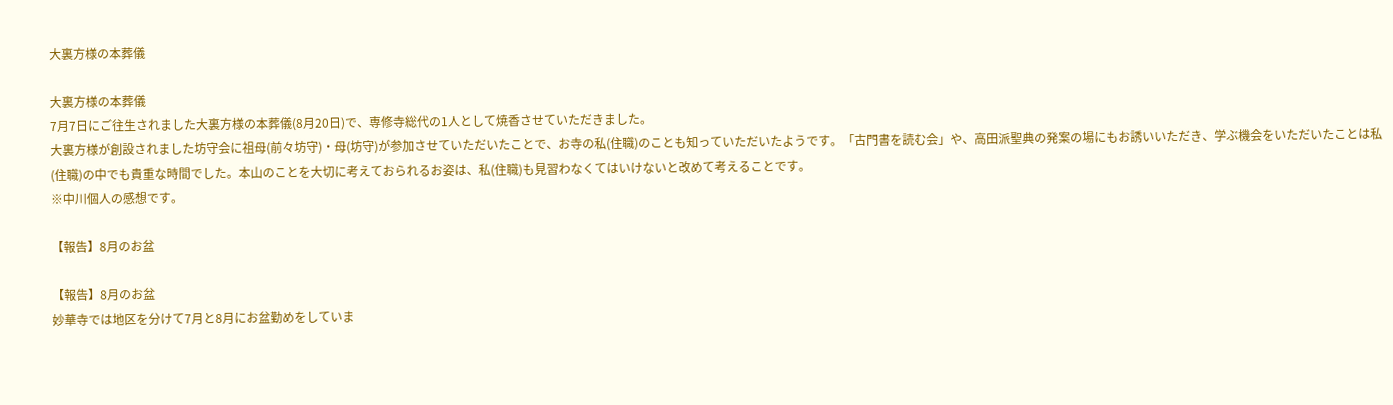大裏方様の本葬儀

大裏方様の本葬儀
7月7日にご往生されました大裏方様の本葬儀(8月20日)で、専修寺総代の1人として焼香させていただきました。
大裏方様が創設されました坊守会に祖母(前々坊守)・母(坊守)が参加させていただいたことで、お寺の私(住職)のことも知っていただいたようです。「古門書を読む会」や、高田派聖典の発案の場にもお誘いいただき、学ぶ機会をいただいたことは私(住職)の中でも貴重な時間でした。本山のことを大切に考えておられるお姿は、私(住職)も見習わなくてはいけないと改めて考えることです。
※中川個人の感想です。

【報告】8月のお盆

【報告】8月のお盆
妙華寺では地区を分けて7月と8月にお盆勤めをしていま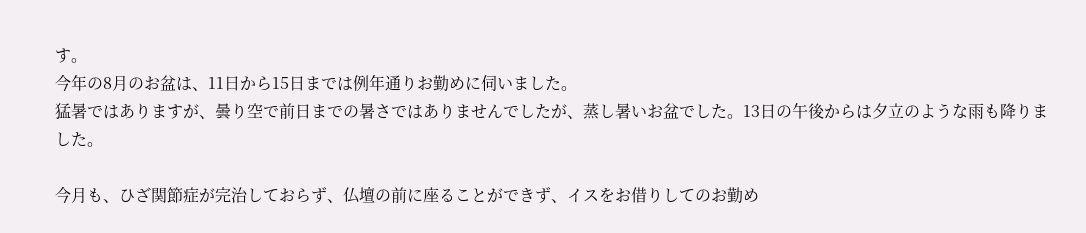す。
今年の8月のお盆は、11日から15日までは例年通りお勤めに伺いました。
猛暑ではありますが、曇り空で前日までの暑さではありませんでしたが、蒸し暑いお盆でした。13日の午後からは夕立のような雨も降りました。

今月も、ひざ関節症が完治しておらず、仏壇の前に座ることができず、イスをお借りしてのお勤め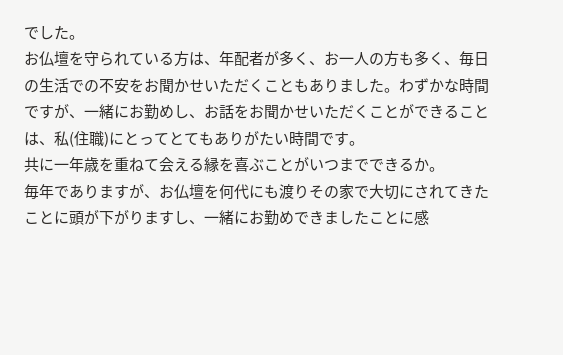でした。
お仏壇を守られている方は、年配者が多く、お一人の方も多く、毎日の生活での不安をお聞かせいただくこともありました。わずかな時間ですが、一緒にお勤めし、お話をお聞かせいただくことができることは、私(住職)にとってとてもありがたい時間です。
共に一年歳を重ねて会える縁を喜ぶことがいつまでできるか。
毎年でありますが、お仏壇を何代にも渡りその家で大切にされてきたことに頭が下がりますし、一緒にお勤めできましたことに感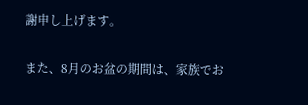謝申し上げます。

また、8月のお盆の期間は、家族でお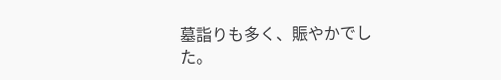墓詣りも多く、賑やかでした。